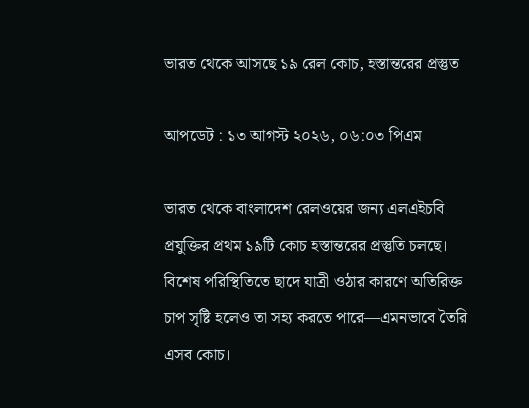ভারত থেকে আসছে ১৯ রেল কোচ, হস্তান্তরের প্রস্তুত ‍

আপডেট : ১৩ আগস্ট ২০২৬, ০৬:০৩ পিএম

ভারত থেকে বাংলাদেশ রেলওয়ের জন্য এলএইচবি প্রযুক্তির প্রথম ১৯টি কোচ হস্তান্তরের প্রস্তুতি চলছে। বিশেষ পরিস্থিতিতে ছাদে যাত্রী ওঠার কারণে অতিরিক্ত চাপ সৃষ্টি হলেও তা সহ্য করতে পারে—এমনভাবে তৈরি এসব কোচ।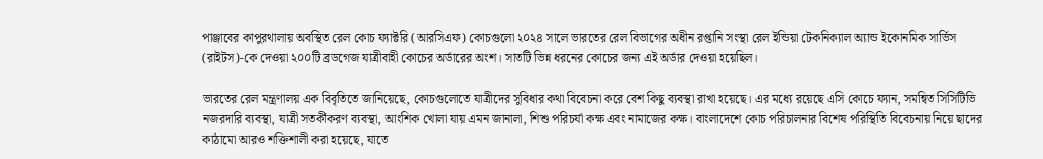পাঞ্জাবের কাপুরথালায় অবস্থিত রেল কোচ ফ্যাক্টরি (আরসিএফ) কোচগুলো ২০২৪ সালে ভারতের রেল বিভাগের অধীন রপ্তানি সংস্থা রেল ইন্ডিয়া টেকনিক্যাল অ্যান্ড ইকোনমিক সার্ভিস (রাইটস)-কে দেওয়া ২০০টি ব্রডগেজ যাত্রীবাহী কোচের অর্ডারের অংশ। সাতটি ভিন্ন ধরনের কোচের জন্য এই অর্ডার দেওয়া হয়েছিল।

ভারতের রেল মন্ত্রণালয় এক বিবৃতিতে জানিয়েছে, কোচগুলোতে যাত্রীদের সুবিধার কথা বিবেচনা করে বেশ কিছু ব্যবস্থা রাখা হয়েছে। এর মধ্যে রয়েছে এসি কোচে ফ্যান, সমন্বিত সিসিটিভি নজরদারি ব্যবস্থা, যাত্রী সতর্কীকরণ ব্যবস্থা, আংশিক খোলা যায় এমন জানালা, শিশু পরিচর্যা কক্ষ এবং নামাজের কক্ষ। বাংলাদেশে কোচ পরিচালনার বিশেষ পরিস্থিতি বিবেচনায় নিয়ে ছাদের কাঠামো আরও শক্তিশালী করা হয়েছে, যাতে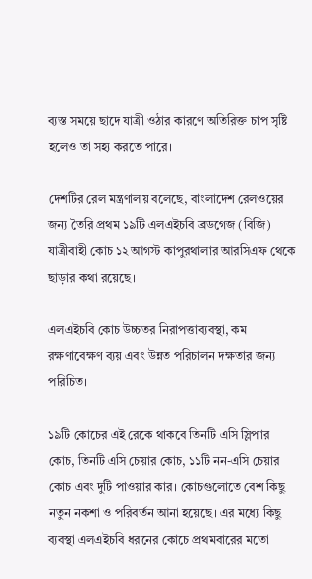ব্যস্ত সময়ে ছাদে যাত্রী ওঠার কারণে অতিরিক্ত চাপ সৃষ্টি হলেও তা সহ্য করতে পারে।

দেশটির রেল মন্ত্রণালয় বলেছে, বাংলাদেশ রেলওয়ের জন্য তৈরি প্রথম ১৯টি এলএইচবি ব্রডগেজ (বিজি) যাত্রীবাহী কোচ ১২ আগস্ট কাপুরথালার আরসিএফ থেকে ছাড়ার কথা রয়েছে।

এলএইচবি কোচ উচ্চতর নিরাপত্তাব্যবস্থা, কম রক্ষণাবেক্ষণ ব্যয় এবং উন্নত পরিচালন দক্ষতার জন্য পরিচিত।

১৯টি কোচের এই রেকে থাকবে তিনটি এসি স্লিপার কোচ, তিনটি এসি চেয়ার কোচ, ১১টি নন-এসি চেয়ার কোচ এবং দুটি পাওয়ার কার। কোচগুলোতে বেশ কিছু নতুন নকশা ও পরিবর্তন আনা হয়েছে। এর মধ্যে কিছু ব্যবস্থা এলএইচবি ধরনের কোচে প্রথমবারের মতো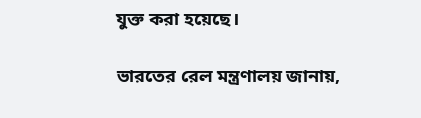যুক্ত করা হয়েছে।

ভারতের রেল মন্ত্রণালয় জানায়,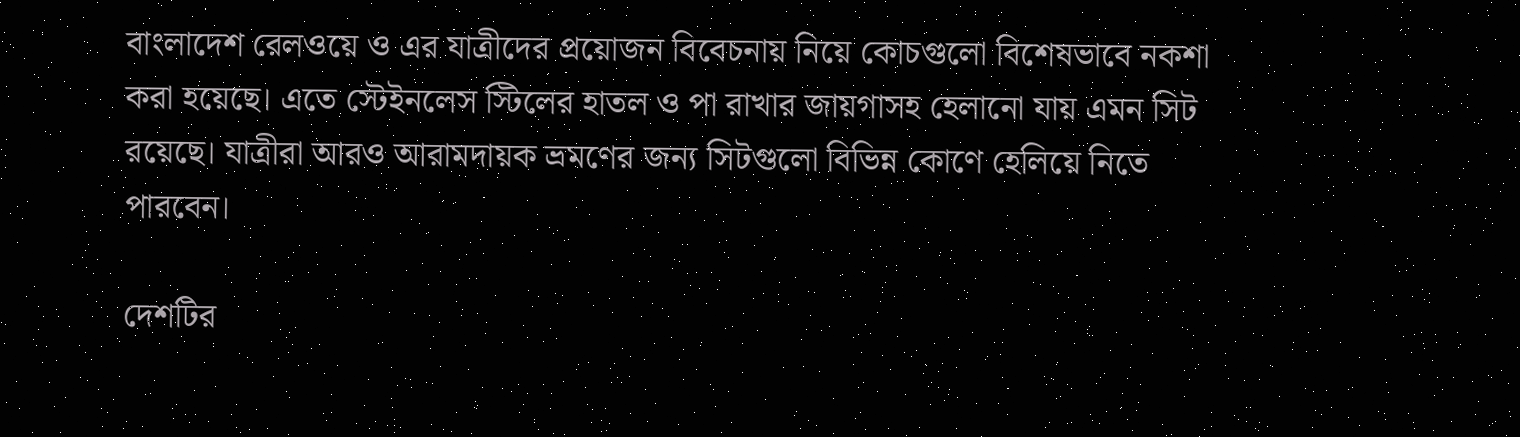বাংলাদেশ রেলওয়ে ও এর যাত্রীদের প্রয়োজন বিবেচনায় নিয়ে কোচগুলো বিশেষভাবে নকশা করা হয়েছে। এতে স্টেইনলেস স্টিলের হাতল ও পা রাখার জায়গাসহ হেলানো যায় এমন সিট রয়েছে। যাত্রীরা আরও আরামদায়ক ভ্রমণের জন্য সিটগুলো বিভিন্ন কোণে হেলিয়ে নিতে পারবেন।

দেশটির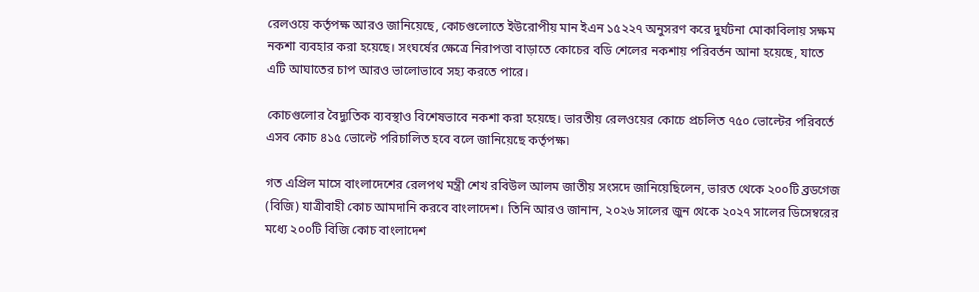রেলওয়ে কর্তৃপক্ষ আরও জানিয়েছে, কোচগুলোতে ইউরোপীয় মান ইএন ১৫২২৭ অনুসরণ করে দুর্ঘটনা মোকাবিলায় সক্ষম নকশা ব্যবহার করা হয়েছে। সংঘর্ষের ক্ষেত্রে নিরাপত্তা বাড়াতে কোচের বডি শেলের নকশায় পরিবর্তন আনা হয়েছে, যাতে এটি আঘাতের চাপ আরও ভালোভাবে সহ্য করতে পারে।

কোচগুলোর বৈদ্যুতিক ব্যবস্থাও বিশেষভাবে নকশা করা হয়েছে। ভারতীয় রেলওয়ের কোচে প্রচলিত ৭৫০ ভোল্টের পরিবর্তে এসব কোচ ৪১৫ ভোল্টে পরিচালিত হবে বলে জানিয়েছে কর্তৃপক্ষ৷

গত এপ্রিল মাসে বাংলাদেশের রেলপথ মন্ত্রী শেখ রবিউল আলম জাতীয় সংসদে জানিয়েছিলেন, ভারত থেকে ২০০টি ব্রডগেজ (বিজি) যাত্রীবাহী কোচ আমদানি করবে বাংলাদেশ। তিনি আরও জানান, ২০২৬ সালের জুন থেকে ২০২৭ সালের ডিসেম্বরের মধ্যে ২০০টি বিজি কোচ বাংলাদেশ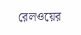রেলওয়ের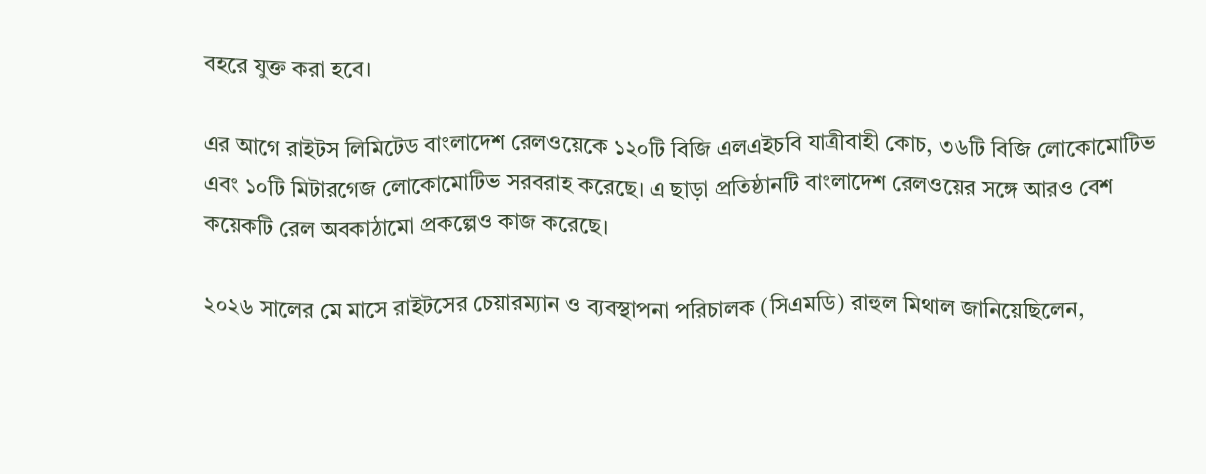বহরে যুক্ত করা হবে।

এর আগে রাইটস লিমিটেড বাংলাদেশ রেলওয়েকে ১২০টি বিজি এলএইচবি যাত্রীবাহী কোচ, ৩৬টি বিজি লোকোমোটিভ এবং ১০টি মিটারগেজ লোকোমোটিভ সরবরাহ করেছে। এ ছাড়া প্রতিষ্ঠানটি বাংলাদেশ রেলওয়ের সঙ্গে আরও বেশ কয়েকটি রেল অবকাঠামো প্রকল্পেও কাজ করেছে।

২০২৬ সালের মে মাসে রাইটসের চেয়ারম্যান ও ব্যবস্থাপনা পরিচালক (সিএমডি) রাহুল মিথাল জানিয়েছিলেন,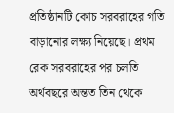প্রতিষ্ঠানটি কোচ সরবরাহের গতি বাড়ানোর লক্ষ্য নিয়েছে। প্রথম রেক সরবরাহের পর চলতি অর্থবছরে অন্তত তিন থেকে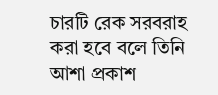চারটি রেক সরবরাহ করা হবে বলে তিনি আশা প্রকাশ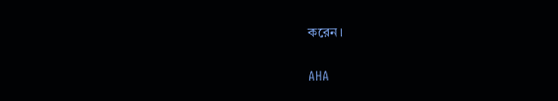করেন।

AHA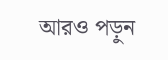আরও পড়ুন